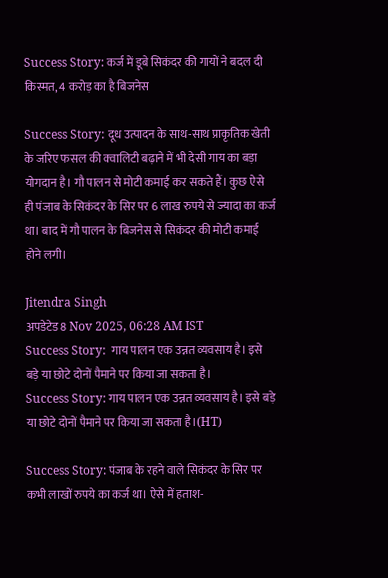Success Story: कर्ज में डूबे सिकंदर की गायों ने बदल दी किस्मत, 4 करोड़ का है बिजनेस

Success Story: दूध उत्पादन के साथ-साथ प्राकृतिक खेती के जरिए फसल की क्वालिटी बढ़ाने में भी देसी गाय का बड़ा योगदान है। गौ पालन से मोटी कमाई कर सकते हैं। कुछ ऐसे ही पंजाब के सिकंदर के सिर पर 6 लाख रुपये से ज्यादा का कर्ज था। बाद में गौ पालन के बिजनेस से सिकंदर की मोटी कमाई होने लगी।

Jitendra Singh
अपडेटेड8 Nov 2025, 06:28 AM IST
Success Story:  गाय पालन एक उन्नत व्यवसाय है। इसे बड़े या छोटे दोनों पैमाने पर किया जा सकता है।
Success Story: गाय पालन एक उन्नत व्यवसाय है। इसे बड़े या छोटे दोनों पैमाने पर किया जा सकता है।(HT)

Success Story: पंजाब के रहने वाले सिकंदर के सिर पर कभी लाखों रुपये का कर्ज था। ऐसे में हताश-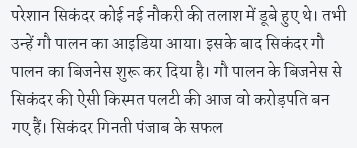परेशान सिकंदर कोई नई नौकरी की तलाश में डूबे हुए थे। तभी उन्हें गौ पालन का आइडिया आया। इसके बाद सिकंदर गौ पालन का बिजनेस शुरू कर दिया है। गौ पालन के बिजनेस से सिकंदर की ऐसी किस्मत पलटी की आज वो करोड़पति बन गए हैं। सिकंदर गिनती पंजाब के सफल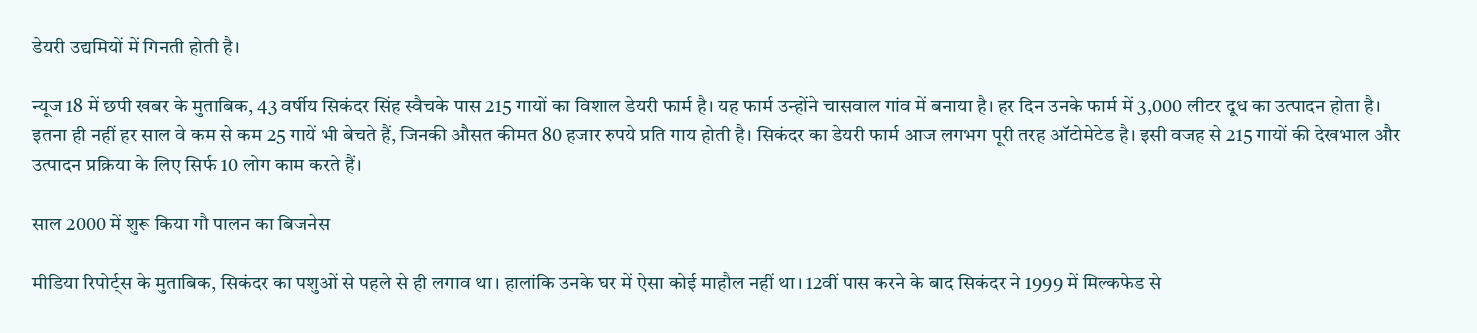डेयरी उद्यमियों में गिनती होती है।

न्यूज 18 में छपी खबर के मुताबिक, 43 वर्षीय सिकंदर सिंह स्वैचके पास 215 गायों का विशाल डेयरी फार्म है। यह फार्म उन्‍होंने चासवाल गांव में बनाया है। हर दिन उनके फार्म में 3,000 लीटर दूध का उत्‍पादन होता है। इतना ही नहीं हर साल वे कम से कम 25 गायें भी बेचते हैं, जिनकी औसत कीमत 80 हजार रुपये प्रति गाय होती है। सिकंदर का डेयरी फार्म आज लगभग पूरी तरह ऑटोमेटेड है। इसी वजह से 215 गायों की देखभाल और उत्पादन प्रक्रिया के लिए सिर्फ 10 लोग काम करते हैं।

साल 2000 में शुरू किया गौ पालन का बिजनेस

मीडिया रिपोर्ट्स के मुताबिक, सिकंदर का पशुओं से पहले से ही लगाव था। हालांकि उनके घर में ऐसा कोई माहौल नहीं था। 12वीं पास करने के बाद सिकंदर ने 1999 में मिल्कफेड से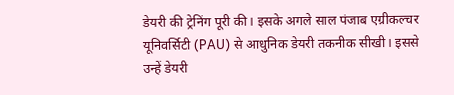डेयरी की ट्रेनिंग पूरी की। इसके अगले साल पंजाब एग्रीकल्चर यूनिवर्सिटी (PAU) से आधुनिक डेयरी तकनीक सीखी। इससे उन्‍हें डेयरी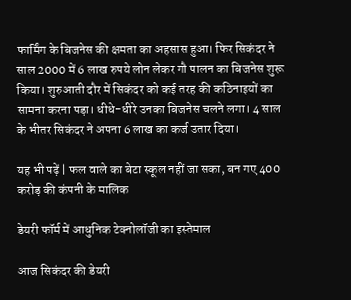फार्मिंग के बिजनेस की क्षमता का अहसास हुआ। फिर सिकंदर ने साल 2000 में 6 लाख रुपये लोन लेकर गौ पालन का बिजनेस शुरू किया। शुरुआती दौर में सिकंदर को कई तरह की कठिनाइयों का सामना करना पड़ा। धीधे-धीरे उनका बिजनेस चलने लगा। 4 साल के भीतर सिकंदर ने अपना 6 लाख का कर्ज उतार दिया।

यह भी पढ़ें | फल वाले का बेटा स्कूल नहीं जा सका, बन गए 400 करोड़ की कंपनी के मालिक

डेयरी फॉर्म में आधुनिक टेक्नोलॉजी का इस्तेमाल

आज सिकंदर की डेयरी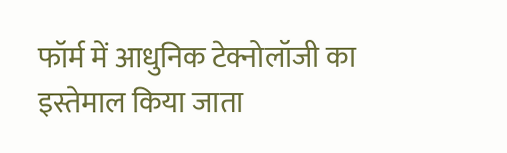फॉर्म में आधुनिक टेक्नोलॉजी का इस्तेमाल किया जाता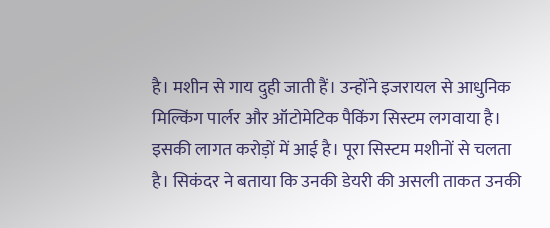है। मशीन से गाय दुही जाती हैं। उन्होंने इजरायल से आधुनिक मिल्किंग पार्लर और ऑटोमेटिक पैकिंग सिस्टम लगवाया है। इसकी लागत करोड़ों में आई है। पूरा सिस्टम मशीनों से चलता है। सिकंदर ने बताया कि उनकी डेयरी की असली ताकत उनकी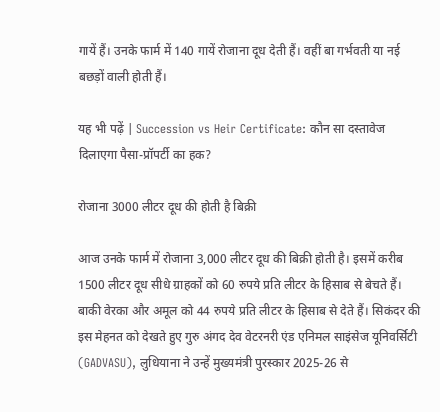गायें हैं। उनके फार्म में 140 गायें रोजाना दूध देती हैं। वहीं बा गर्भवती या नई बछड़ों वाली होती हैं।

यह भी पढ़ें | Succession vs Heir Certificate: कौन सा दस्तावेज दिलाएगा पैसा-प्रॉपर्टी का हक?

रोजाना 3000 लीटर दूध की होती है बिक्री

आज उनके फार्म में रोजाना 3,000 लीटर दूध की बिक्री होती है। इसमें करीब 1500 लीटर दूध सीधे ग्राहकों को 60 रुपये प्रति लीटर के हिसाब से बेचते हैं। बाकी वेरका और अमूल को 44 रुपये प्रति लीटर के हिसाब से देते हैं। सिकंदर की इस मेहनत को देखते हुए गुरु अंगद देव वेटरनरी एंड एनिमल साइंसेज यूनिवर्सिटी (GADVASU), लुधियाना ने उन्हें मुख्यमंत्री पुरस्कार 2025-26 से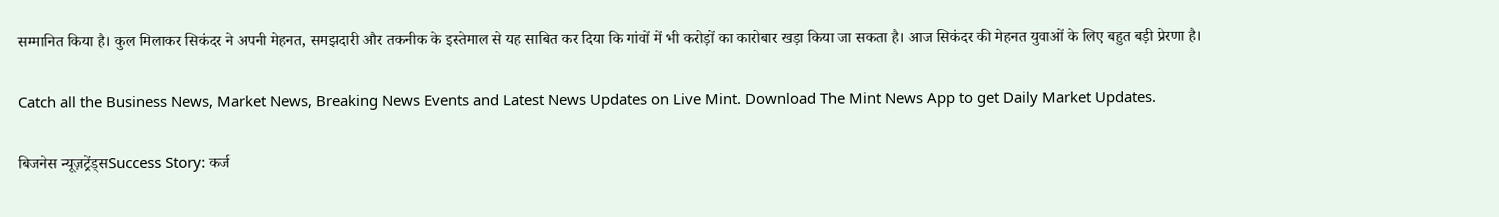सम्मानित किया है। कुल मिलाकर सिकंदर ने अपनी मेहनत, समझदारी और तकनीक के इस्तेमाल से यह साबित कर दिया कि गांवों में भी करोड़ों का कारोबार खड़ा किया जा सकता है। आज सिकंदर की मेहनत युवाओं के लिए बहुत बड़ी प्रेरणा है।

Catch all the Business News, Market News, Breaking News Events and Latest News Updates on Live Mint. Download The Mint News App to get Daily Market Updates.

बिजनेस न्यूज़ट्रेंड्सSuccess Story: कर्ज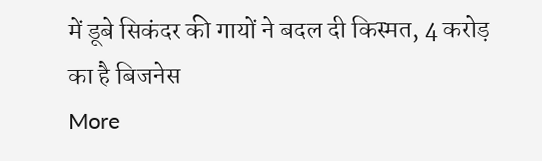में डूबे सिकंदर की गायों ने बदल दी किस्मत, 4 करोड़ का है बिजनेस
More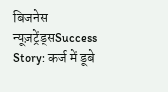बिजनेस न्यूज़ट्रेंड्सSuccess Story: कर्ज में डूबे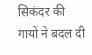सिकंदर की गायों ने बदल दी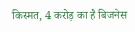किस्मत, 4 करोड़ का है बिजनेस